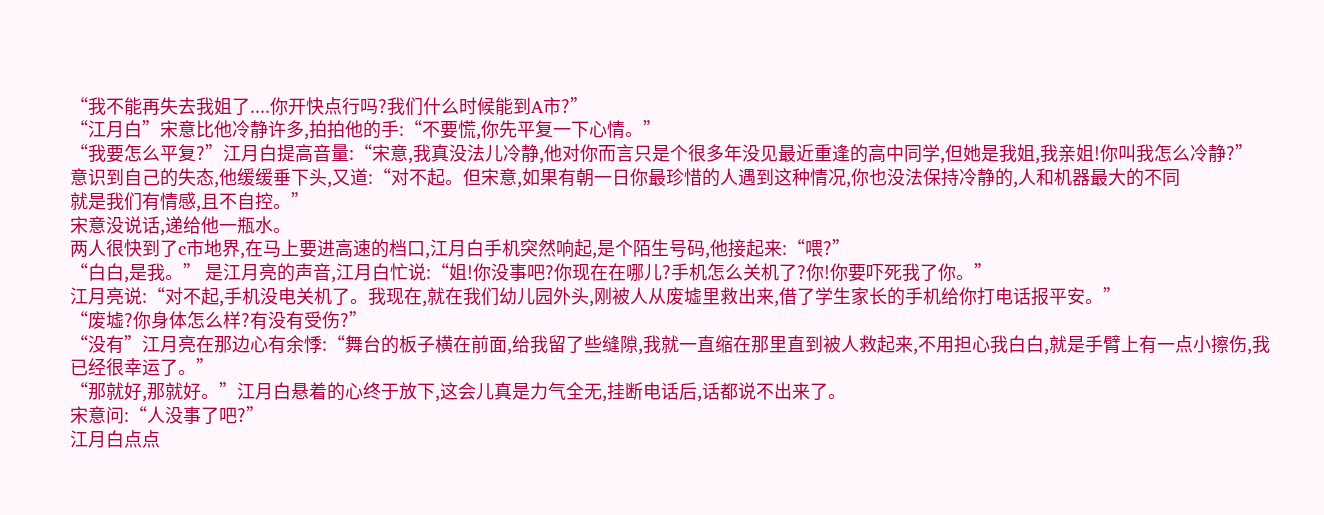“我不能再失去我姐了....你开快点行吗?我们什么时候能到A市?”
“江月白”宋意比他冷静许多,拍拍他的手:“不要慌,你先平复一下心情。”
“我要怎么平复?”江月白提高音量:“宋意,我真没法儿冷静,他对你而言只是个很多年没见最近重逢的高中同学,但她是我姐,我亲姐!你叫我怎么冷静?”
意识到自己的失态,他缓缓垂下头,又道:“对不起。但宋意,如果有朝一日你最珍惜的人遇到这种情况,你也没法保持冷静的,人和机器最大的不同
就是我们有情感,且不自控。”
宋意没说话,递给他一瓶水。
两人很快到了c市地界,在马上要进高速的档口,江月白手机突然响起,是个陌生号码,他接起来:“喂?”
“白白,是我。” 是江月亮的声音,江月白忙说:“姐!你没事吧?你现在在哪儿?手机怎么关机了?你!你要吓死我了你。”
江月亮说:“对不起,手机没电关机了。我现在,就在我们幼儿园外头,刚被人从废墟里救出来,借了学生家长的手机给你打电话报平安。”
“废墟?你身体怎么样?有没有受伤?”
“没有”江月亮在那边心有余悸:“舞台的板子横在前面,给我留了些缝隙,我就一直缩在那里直到被人救起来,不用担心我白白,就是手臂上有一点小擦伤,我已经很幸运了。”
“那就好,那就好。”江月白悬着的心终于放下,这会儿真是力气全无,挂断电话后,话都说不出来了。
宋意问:“人没事了吧?”
江月白点点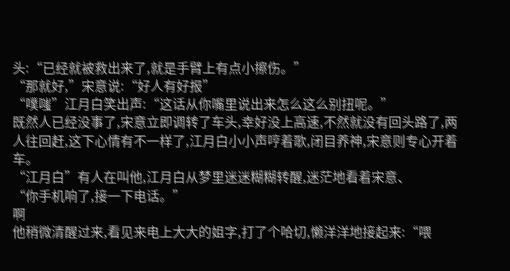头:“已经就被救出来了,就是手臂上有点小擦伤。”
“那就好,”宋意说:“好人有好报”
“噗嗤”江月白笑出声:“这话从你嘴里说出来怎么这么别扭呢。”
既然人已经没事了,宋意立即调转了车头,幸好没上高速,不然就没有回头路了,两人往回赶,这下心情有不一样了,江月白小小声哼着歌,闭目养神,宋意则专心开着车。
“江月白”有人在叫他,江月白从梦里迷迷糊糊转醒,迷茫地看着宋意、
“你手机响了,接一下电话。”
啊
他稍微清醒过来,看见来电上大大的姐字,打了个哈切,懒洋洋地接起来:“喂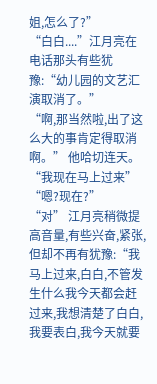姐,怎么了?”
“白白....”江月亮在电话那头有些犹豫:“幼儿园的文艺汇演取消了。”
“啊,那当然啦,出了这么大的事肯定得取消啊。” 他哈切连天。
“我现在马上过来”
“嗯?现在?”
“对” 江月亮稍微提高音量,有些兴奋,紧张,但却不再有犹豫:“我马上过来,白白,不管发生什么我今天都会赶过来,我想清楚了白白,我要表白,我今天就要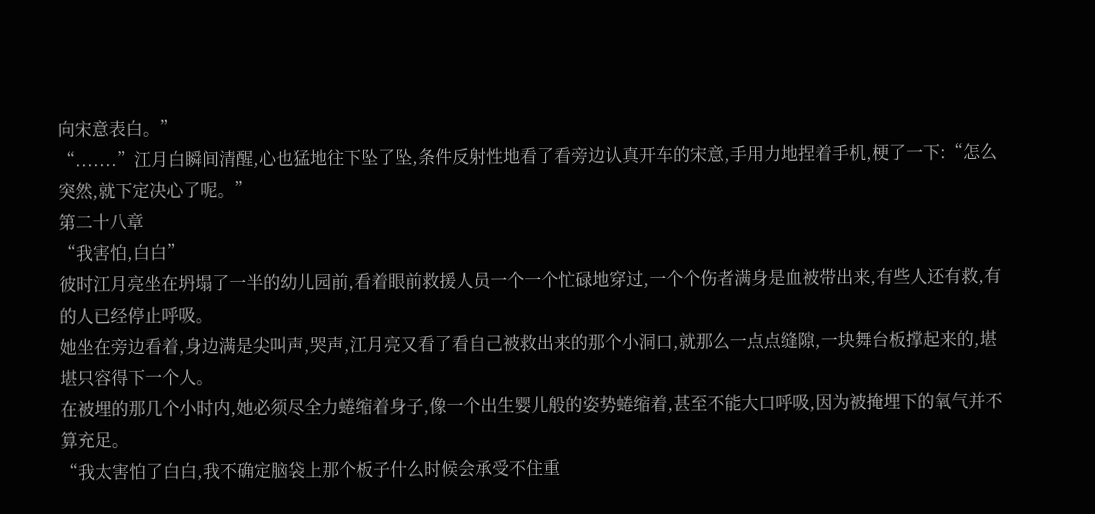向宋意表白。”
“.......”江月白瞬间清醒,心也猛地往下坠了坠,条件反射性地看了看旁边认真开车的宋意,手用力地捏着手机,梗了一下:“怎么突然,就下定决心了呢。”
第二十八章
“我害怕,白白”
彼时江月亮坐在坍塌了一半的幼儿园前,看着眼前救援人员一个一个忙碌地穿过,一个个伤者满身是血被带出来,有些人还有救,有的人已经停止呼吸。
她坐在旁边看着,身边满是尖叫声,哭声,江月亮又看了看自己被救出来的那个小洞口,就那么一点点缝隙,一块舞台板撑起来的,堪堪只容得下一个人。
在被埋的那几个小时内,她必须尽全力蜷缩着身子,像一个出生婴儿般的姿势蜷缩着,甚至不能大口呼吸,因为被掩埋下的氧气并不算充足。
“我太害怕了白白,我不确定脑袋上那个板子什么时候会承受不住重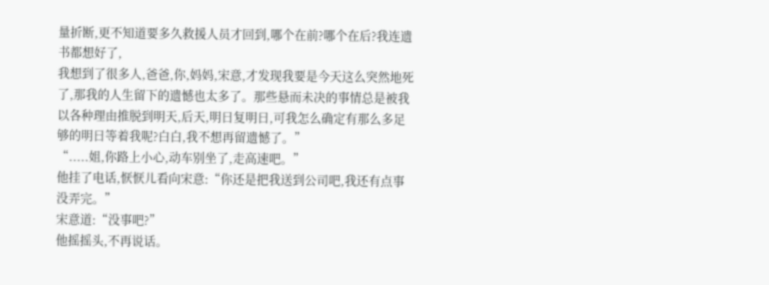量折断,更不知道要多久救援人员才回到,哪个在前?哪个在后?我连遗书都想好了,
我想到了很多人,爸爸,你,妈妈,宋意,才发现我要是今天这么突然地死了,那我的人生留下的遗憾也太多了。那些悬而未决的事情总是被我以各种理由推脱到明天,后天,明日复明日,可我怎么确定有那么多足够的明日等着我呢?白白,我不想再留遗憾了。”
“.....姐,你路上小心,动车别坐了,走高速吧。”
他挂了电话,恹恹儿看向宋意:“你还是把我送到公司吧,我还有点事没弄完。”
宋意道:“没事吧?”
他摇摇头,不再说话。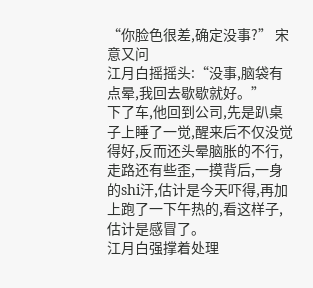“你脸色很差,确定没事?” 宋意又问
江月白摇摇头:“没事,脑袋有点晕,我回去歇歇就好。”
下了车,他回到公司,先是趴桌子上睡了一觉,醒来后不仅没觉得好,反而还头晕脑胀的不行,走路还有些歪,一摸背后,一身的shi汗,估计是今天吓得,再加上跑了一下午热的,看这样子,估计是感冒了。
江月白强撑着处理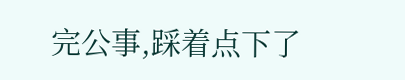完公事,踩着点下了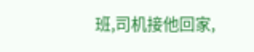班,司机接他回家,